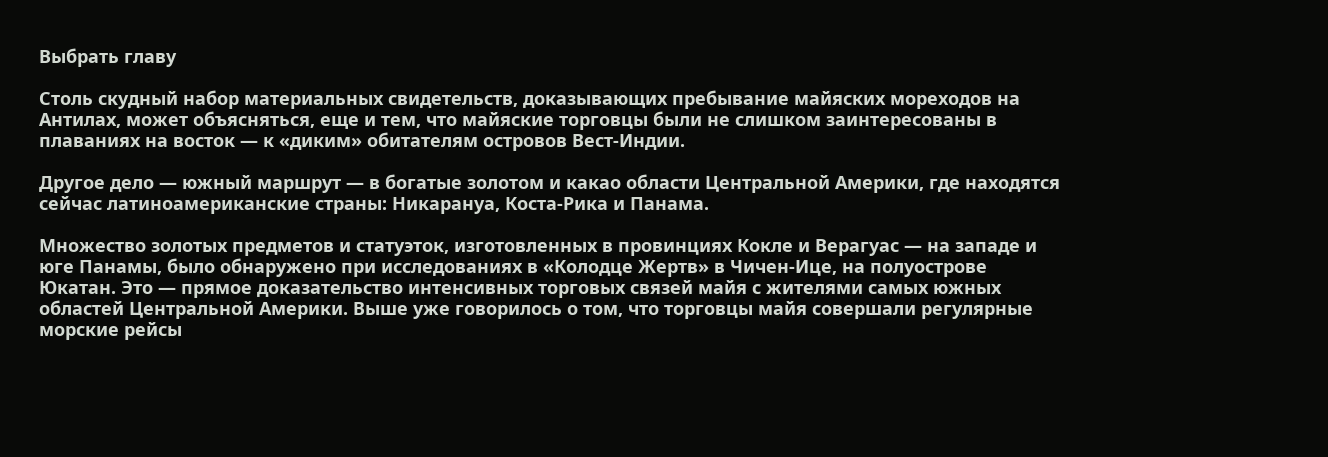Выбрать главу

Столь скудный набор материальных свидетельств, доказывающих пребывание майяских мореходов на Антилах, может объясняться, еще и тем, что майяские торговцы были не слишком заинтересованы в плаваниях на восток — к «диким» обитателям островов Вест-Индии.

Другое дело — южный маршрут — в богатые золотом и какао области Центральной Америки, где находятся сейчас латиноамериканские страны: Никарануа, Коста-Рика и Панама.

Множество золотых предметов и статуэток, изготовленных в провинциях Кокле и Верагуас — на западе и юге Панамы, было обнаружено при исследованиях в «Колодце Жертв» в Чичен-Ице, на полуострове Юкатан. Это — прямое доказательство интенсивных торговых связей майя с жителями самых южных областей Центральной Америки. Выше уже говорилось о том, что торговцы майя совершали регулярные морские рейсы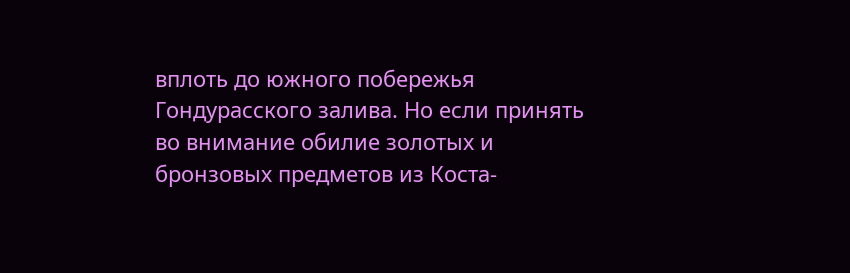вплоть до южного побережья Гондурасского залива. Но если принять во внимание обилие золотых и бронзовых предметов из Коста-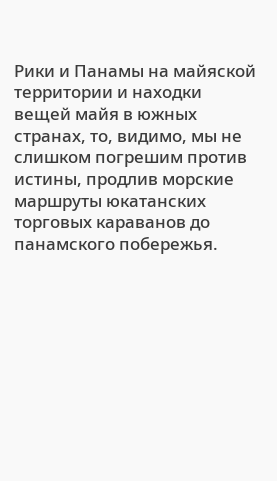Рики и Панамы на майяской территории и находки вещей майя в южных странах, то, видимо, мы не слишком погрешим против истины, продлив морские маршруты юкатанских торговых караванов до панамского побережья.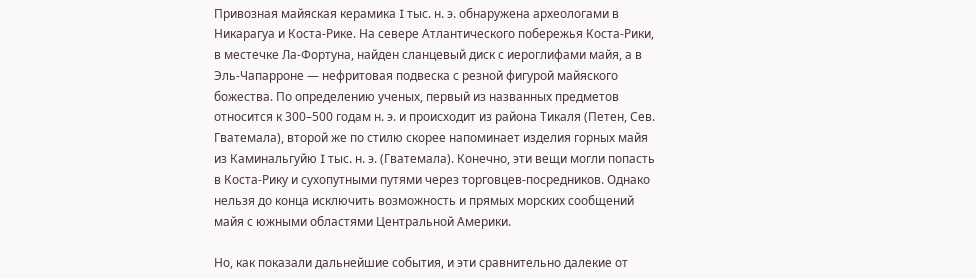Привозная майяская керамика I тыс. н. э. обнаружена археологами в Никарагуа и Коста-Рике. На севере Атлантического побережья Коста-Рики, в местечке Ла-Фортуна, найден сланцевый диск с иероглифами майя, а в Эль-Чапарроне — нефритовая подвеска с резной фигурой майяского божества. По определению ученых, первый из названных предметов относится к 300–500 годам н. э. и происходит из района Тикаля (Петен, Сев. Гватемала), второй же по стилю скорее напоминает изделия горных майя из Каминальгуйю I тыс. н. э. (Гватемала). Конечно, эти вещи могли попасть в Коста-Рику и сухопутными путями через торговцев-посредников. Однако нельзя до конца исключить возможность и прямых морских сообщений майя с южными областями Центральной Америки.

Но, как показали дальнейшие события, и эти сравнительно далекие от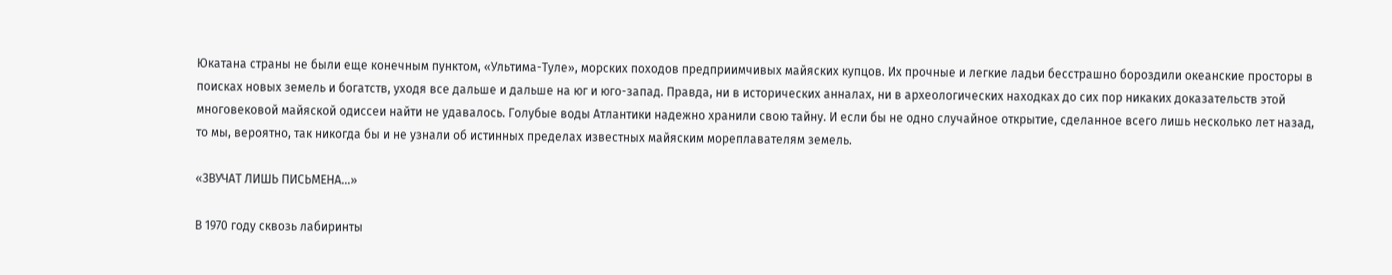Юкатана страны не были еще конечным пунктом, «Ультима-Туле», морских походов предприимчивых майяских купцов. Их прочные и легкие ладьи бесстрашно бороздили океанские просторы в поисках новых земель и богатств, уходя все дальше и дальше на юг и юго-запад. Правда, ни в исторических анналах, ни в археологических находках до сих пор никаких доказательств этой многовековой майяской одиссеи найти не удавалось. Голубые воды Атлантики надежно хранили свою тайну. И если бы не одно случайное открытие, сделанное всего лишь несколько лет назад, то мы, вероятно, так никогда бы и не узнали об истинных пределах известных майяским мореплавателям земель.

«ЗВУЧАТ ЛИШЬ ПИСЬМЕНА…»

В 1970 году сквозь лабиринты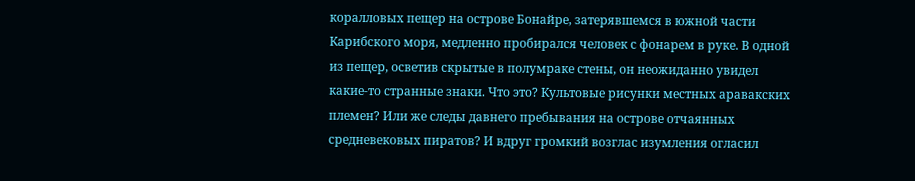коралловых пещер на острове Бонайре, затерявшемся в южной части Карибского моря, медленно пробирался человек с фонарем в руке. В одной из пещер, осветив скрытые в полумраке стены, он неожиданно увидел какие-то странные знаки. Что это? Культовые рисунки местных аравакских племен? Или же следы давнего пребывания на острове отчаянных средневековых пиратов? И вдруг громкий возглас изумления огласил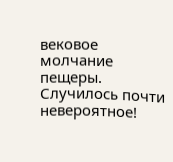вековое молчание пещеры. Случилось почти невероятное!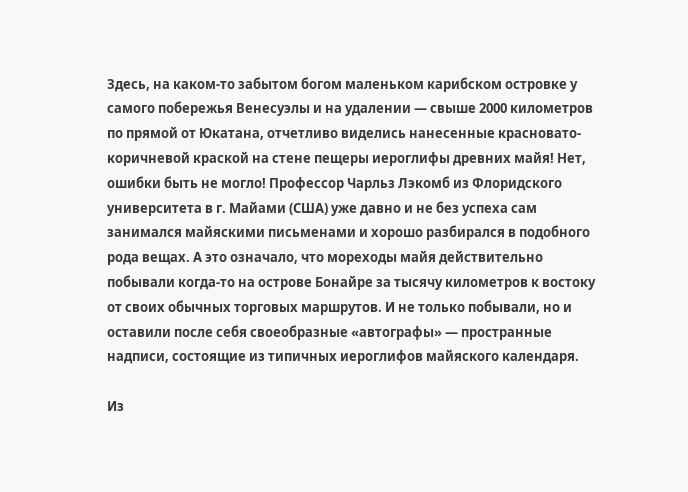Здесь, на каком-то забытом богом маленьком карибском островке у самого побережья Венесуэлы и на удалении — свыше 2000 километров по прямой от Юкатана, отчетливо виделись нанесенные красновато-коричневой краской на стене пещеры иероглифы древних майя! Нет, ошибки быть не могло! Профессор Чарльз Лэкомб из Флоридского университета в г. Майами (США) уже давно и не без успеха сам занимался майяскими письменами и хорошо разбирался в подобного рода вещах. А это означало, что мореходы майя действительно побывали когда-то на острове Бонайре за тысячу километров к востоку от своих обычных торговых маршрутов. И не только побывали, но и оставили после себя своеобразные «автографы» — пространные надписи, состоящие из типичных иероглифов майяского календаря.

Из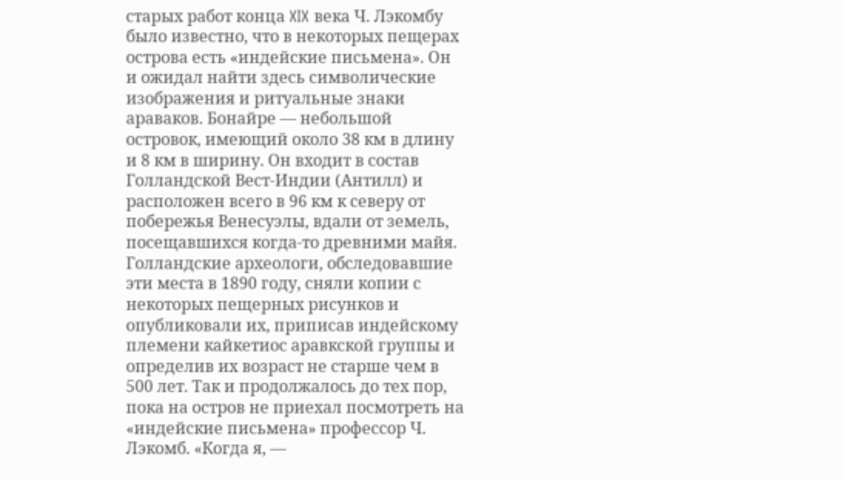старых работ конца XIX века Ч. Лэкомбу было известно, что в некоторых пещерах острова есть «индейские письмена». Он и ожидал найти здесь символические изображения и ритуальные знаки араваков. Бонайре — небольшой островок, имеющий около 38 км в длину и 8 км в ширину. Он входит в состав Голландской Вест-Индии (Антилл) и расположен всего в 96 км к северу от побережья Венесуэлы, вдали от земель, посещавшихся когда-то древними майя. Голландские археологи, обследовавшие эти места в 1890 году, сняли копии с некоторых пещерных рисунков и опубликовали их, приписав индейскому племени кайкетиос аравкской группы и определив их возраст не старше чем в 500 лет. Так и продолжалось до тех пор, пока на остров не приехал посмотреть на «индейские письмена» профессор Ч. Лэкомб. «Когда я, —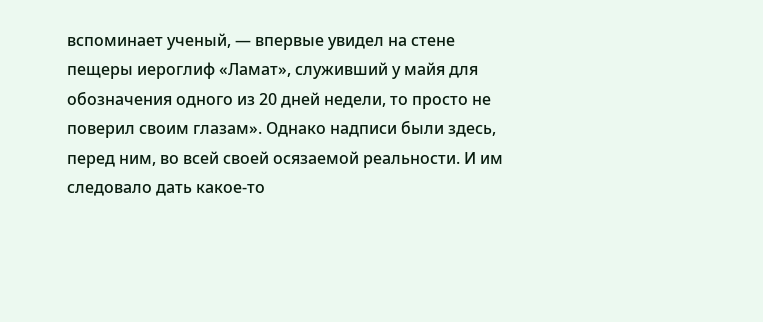вспоминает ученый, — впервые увидел на стене пещеры иероглиф «Ламат», служивший у майя для обозначения одного из 20 дней недели, то просто не поверил своим глазам». Однако надписи были здесь, перед ним, во всей своей осязаемой реальности. И им следовало дать какое-то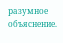разумное объяснение.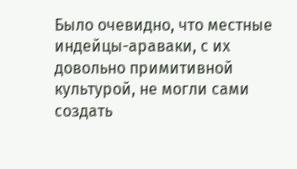Было очевидно, что местные индейцы-араваки, с их довольно примитивной культурой, не могли сами создать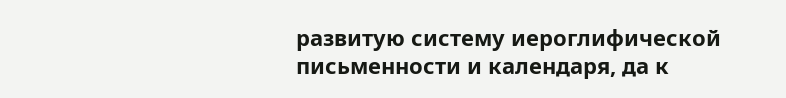развитую систему иероглифической письменности и календаря, да к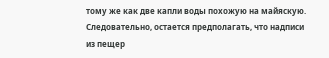тому же как две капли воды похожую на майяскую. Следовательно, остается предполагать, что надписи из пещер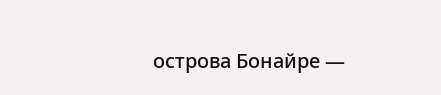острова Бонайре —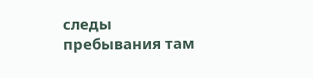следы пребывания там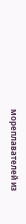мореплавателей из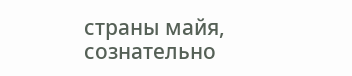страны майя, сознательно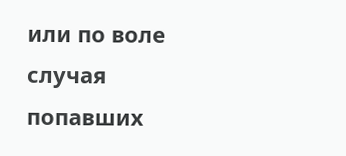или по воле случая попавших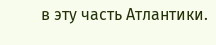в эту часть Атлантики.